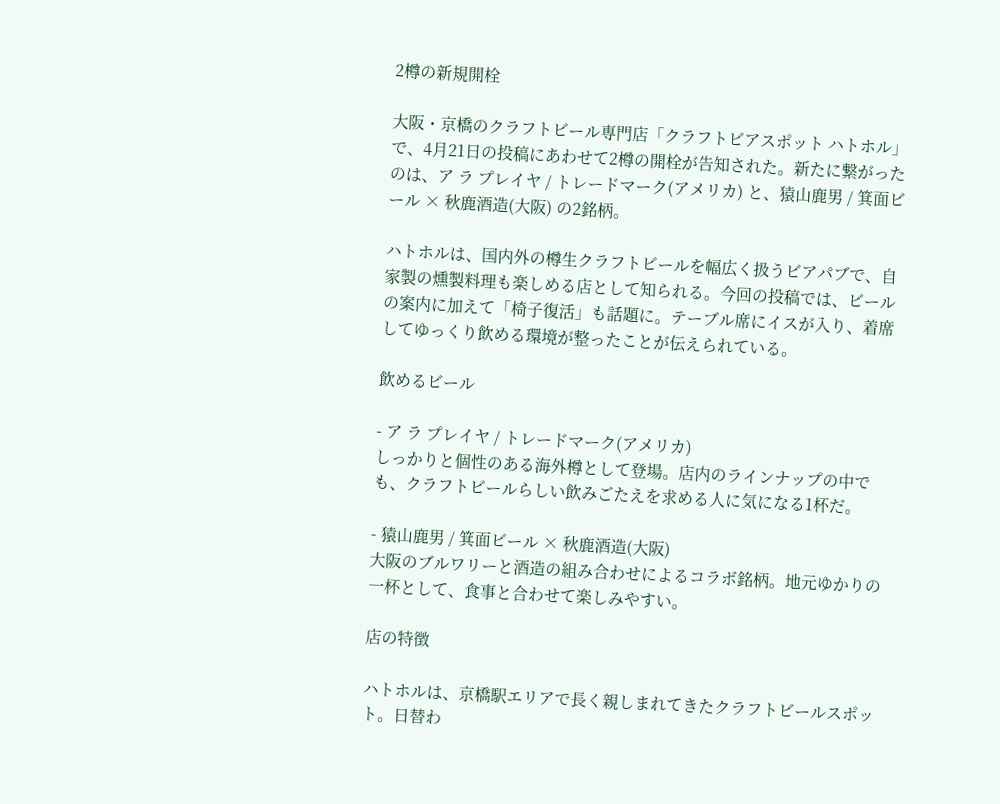2樽の新規開栓

大阪・京橋のクラフトビール専門店「クラフトビアスポット ハトホル」で、4月21日の投稿にあわせて2樽の開栓が告知された。新たに繋がったのは、ア ラ プレイヤ / トレードマーク(アメリカ) と、猿山鹿男 / 箕面ビール × 秋鹿酒造(大阪) の2銘柄。

ハトホルは、国内外の樽生クラフトビールを幅広く扱うビアパブで、自家製の燻製料理も楽しめる店として知られる。今回の投稿では、ビールの案内に加えて「椅子復活」も話題に。テーブル席にイスが入り、着席してゆっくり飲める環境が整ったことが伝えられている。

飲めるビール

- ア ラ プレイヤ / トレードマーク(アメリカ)
しっかりと個性のある海外樽として登場。店内のラインナップの中でも、クラフトビールらしい飲みごたえを求める人に気になる1杯だ。

- 猿山鹿男 / 箕面ビール × 秋鹿酒造(大阪)
大阪のブルワリーと酒造の組み合わせによるコラボ銘柄。地元ゆかりの一杯として、食事と合わせて楽しみやすい。

店の特徴

ハトホルは、京橋駅エリアで長く親しまれてきたクラフトビールスポット。日替わ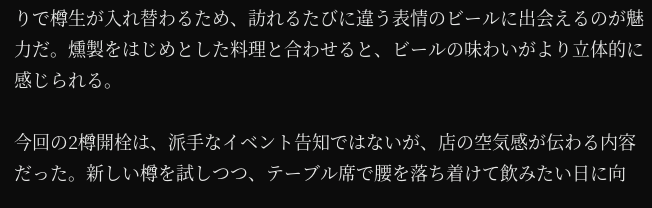りで樽生が入れ替わるため、訪れるたびに違う表情のビールに出会えるのが魅力だ。燻製をはじめとした料理と合わせると、ビールの味わいがより立体的に感じられる。

今回の2樽開栓は、派手なイベント告知ではないが、店の空気感が伝わる内容だった。新しい樽を試しつつ、テーブル席で腰を落ち着けて飲みたい日に向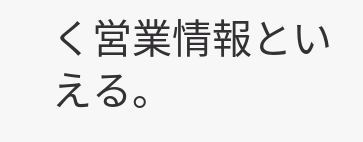く営業情報といえる。